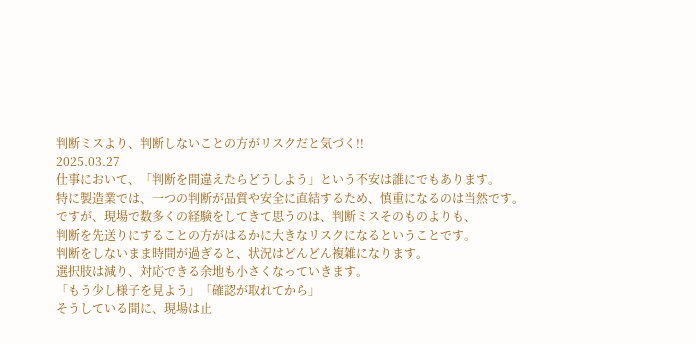判断ミスより、判断しないことの方がリスクだと気づく!!
2025.03.27
仕事において、「判断を間違えたらどうしよう」という不安は誰にでもあります。
特に製造業では、一つの判断が品質や安全に直結するため、慎重になるのは当然です。
ですが、現場で数多くの経験をしてきて思うのは、判断ミスそのものよりも、
判断を先送りにすることの方がはるかに大きなリスクになるということです。
判断をしないまま時間が過ぎると、状況はどんどん複雑になります。
選択肢は減り、対応できる余地も小さくなっていきます。
「もう少し様子を見よう」「確認が取れてから」
そうしている間に、現場は止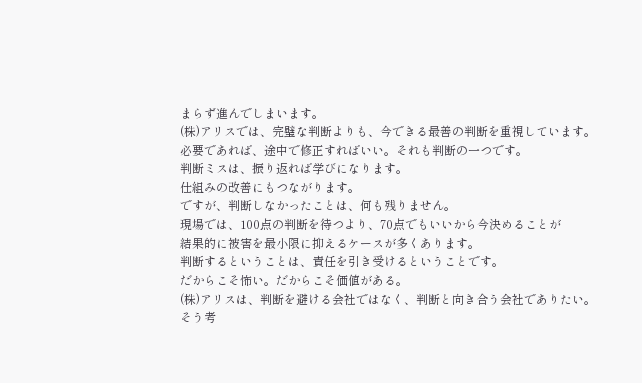まらず進んでしまいます。
(株)アリスでは、完璧な判断よりも、今できる最善の判断を重視しています。
必要であれば、途中で修正すればいい。それも判断の一つです。
判断ミスは、振り返れば学びになります。
仕組みの改善にもつながります。
ですが、判断しなかったことは、何も残りません。
現場では、100点の判断を待つより、70点でもいいから今決めることが
結果的に被害を最小限に抑えるケースが多くあります。
判断するということは、責任を引き受けるということです。
だからこそ怖い。だからこそ価値がある。
(株)アリスは、判断を避ける会社ではなく、判断と向き合う会社でありたい。
そう考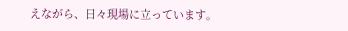えながら、日々現場に立っています。